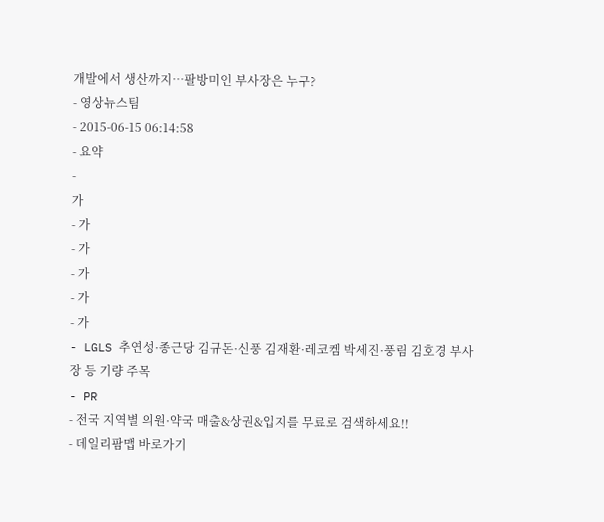개발에서 생산까지…팔방미인 부사장은 누구?
- 영상뉴스팀
- 2015-06-15 06:14:58
- 요약
-
가
- 가
- 가
- 가
- 가
- 가
- LGLS 추연성·종근당 김규돈·신풍 김재환·레코켐 박세진·풍림 김호경 부사장 등 기량 주목
- PR
- 전국 지역별 의원·약국 매출&상권&입지를 무료로 검색하세요!!
- 데일리팜맵 바로가기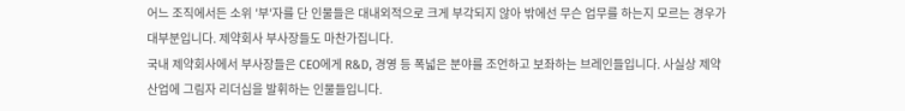어느 조직에서든 소위 '부'자를 단 인물들은 대내외적으로 크게 부각되지 않아 밖에선 무슨 업무를 하는지 모르는 경우가 대부분입니다. 제약회사 부사장들도 마찬가집니다.
국내 제약회사에서 부사장들은 CEO에게 R&D, 경영 등 폭넓은 분야를 조언하고 보좌하는 브레인들입니다. 사실상 제약산업에 그림자 리더십을 발휘하는 인물들입니다.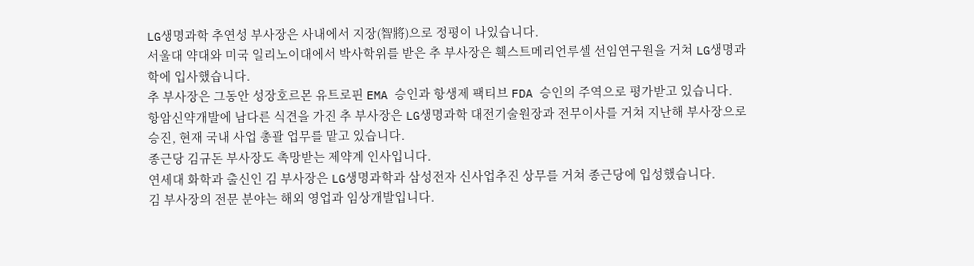LG생명과학 추연성 부사장은 사내에서 지장(智將)으로 정평이 나있습니다.
서울대 약대와 미국 일리노이대에서 박사학위를 받은 추 부사장은 훽스트메리언루셀 선임연구원을 거쳐 LG생명과학에 입사했습니다.
추 부사장은 그동안 성장호르몬 유트로핀 EMA 승인과 항생제 팩티브 FDA 승인의 주역으로 평가받고 있습니다.
항암신약개발에 남다른 식견을 가진 추 부사장은 LG생명과학 대전기술원장과 전무이사를 거쳐 지난해 부사장으로 승진, 현재 국내 사업 총괄 업무를 맡고 있습니다.
종근당 김규돈 부사장도 촉망받는 제약계 인사입니다.
연세대 화학과 출신인 김 부사장은 LG생명과학과 삼성전자 신사업추진 상무를 거쳐 종근당에 입성했습니다.
김 부사장의 전문 분야는 해외 영업과 임상개발입니다.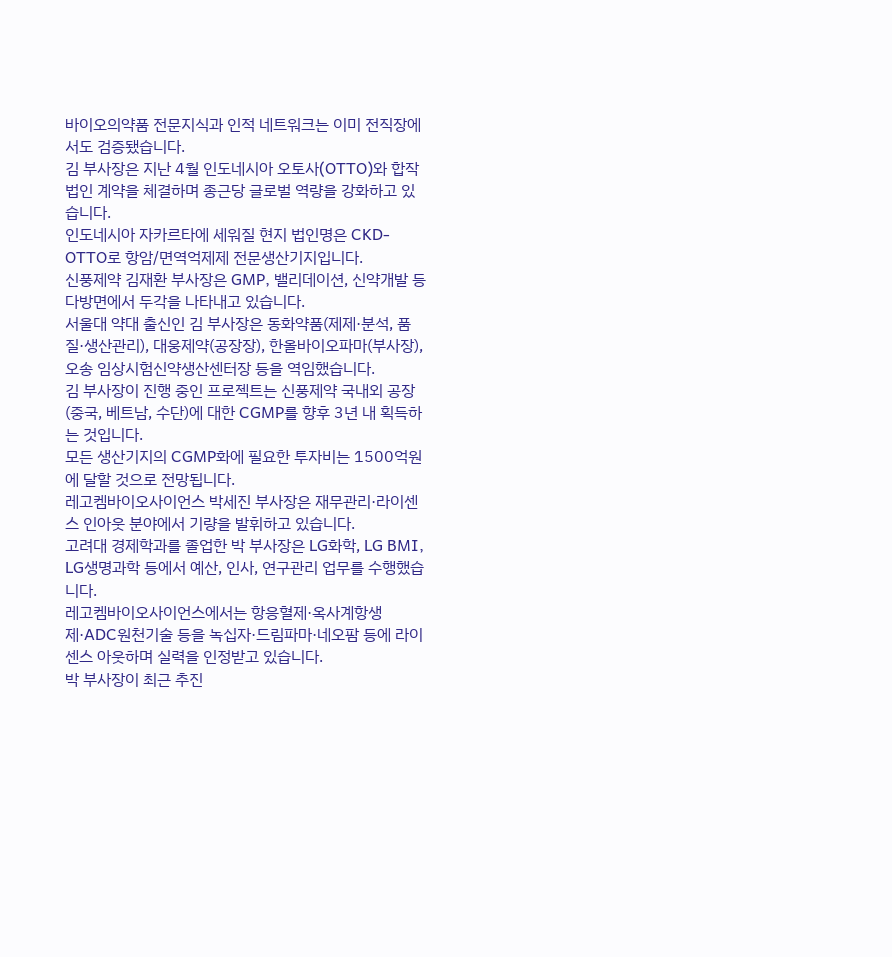바이오의약품 전문지식과 인적 네트워크는 이미 전직장에서도 검증됐습니다.
김 부사장은 지난 4월 인도네시아 오토사(OTTO)와 합작법인 계약을 체결하며 종근당 글로벌 역량을 강화하고 있습니다.
인도네시아 자카르타에 세워질 현지 법인명은 CKD-OTTO로 항암/면역억제제 전문생산기지입니다.
신풍제약 김재환 부사장은 GMP, 밸리데이션, 신약개발 등 다방면에서 두각을 나타내고 있습니다.
서울대 약대 출신인 김 부사장은 동화약품(제제·분석, 품질·생산관리), 대웅제약(공장장), 한올바이오파마(부사장), 오송 임상시험신약생산센터장 등을 역임했습니다.
김 부사장이 진행 중인 프로젝트는 신풍제약 국내외 공장(중국, 베트남, 수단)에 대한 CGMP를 향후 3년 내 획득하는 것입니다.
모든 생산기지의 CGMP화에 필요한 투자비는 1500억원에 달할 것으로 전망됩니다.
레고켐바이오사이언스 박세진 부사장은 재무관리·라이센스 인아웃 분야에서 기량을 발휘하고 있습니다.
고려대 경제학과를 졸업한 박 부사장은 LG화학, LG BMI, LG생명과학 등에서 예산, 인사, 연구관리 업무를 수행했습니다.
레고켐바이오사이언스에서는 항응혈제·옥사계항생제·ADC원천기술 등을 녹십자·드림파마·네오팜 등에 라이센스 아웃하며 실력을 인정받고 있습니다.
박 부사장이 최근 추진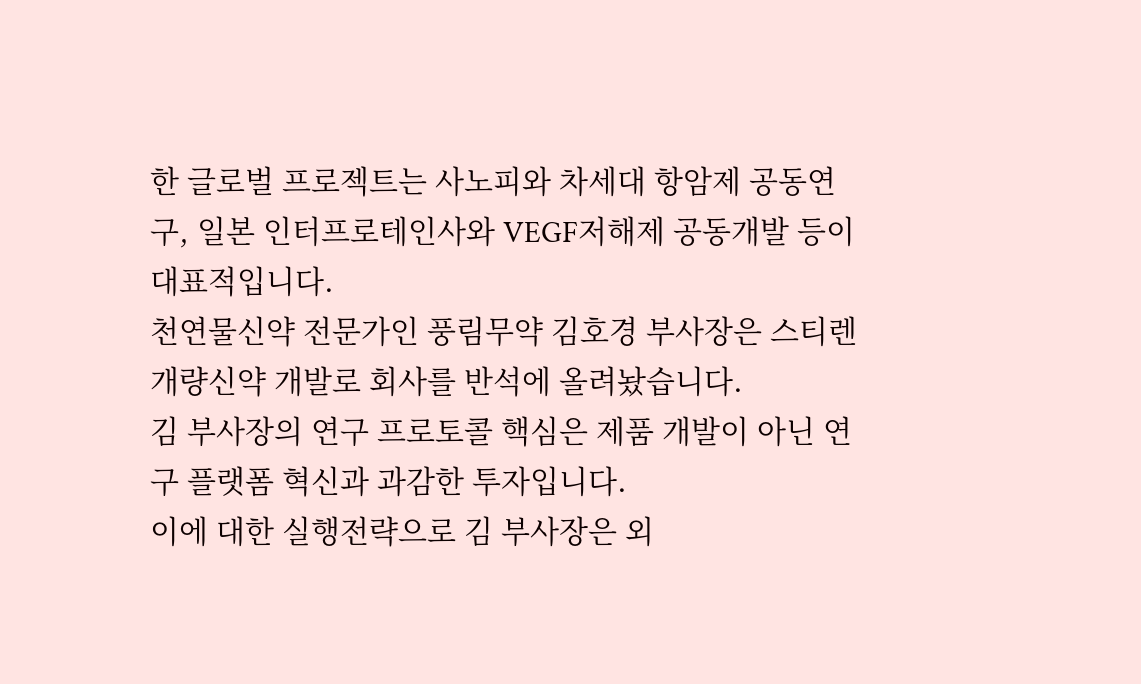한 글로벌 프로젝트는 사노피와 차세대 항암제 공동연구, 일본 인터프로테인사와 VEGF저해제 공동개발 등이 대표적입니다.
천연물신약 전문가인 풍림무약 김호경 부사장은 스티렌 개량신약 개발로 회사를 반석에 올려놨습니다.
김 부사장의 연구 프로토콜 핵심은 제품 개발이 아닌 연구 플랫폼 혁신과 과감한 투자입니다.
이에 대한 실행전략으로 김 부사장은 외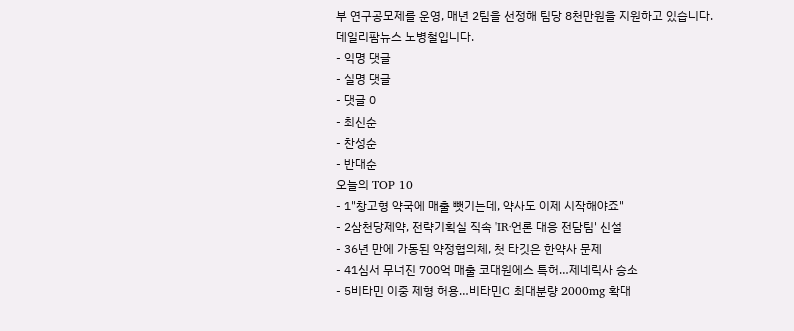부 연구공모제를 운영, 매년 2팀을 선정해 팀당 8천만원을 지원하고 있습니다.
데일리팜뉴스 노병철입니다.
- 익명 댓글
- 실명 댓글
- 댓글 0
- 최신순
- 찬성순
- 반대순
오늘의 TOP 10
- 1"창고형 약국에 매출 뺏기는데, 약사도 이제 시작해야죠"
- 2삼천당제약, 전략기획실 직속 'IR·언론 대응 전담팀' 신설
- 36년 만에 가동된 약정협의체, 첫 타깃은 한약사 문제
- 41심서 무너진 700억 매출 코대원에스 특허…제네릭사 승소
- 5비타민 이중 제형 허용…비타민C 최대분량 2000mg 확대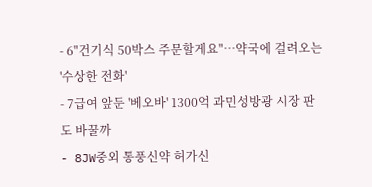- 6"건기식 50박스 주문할게요"…약국에 걸려오는 '수상한 전화'
- 7급여 앞둔 '베오바' 1300억 과민성방광 시장 판도 바꿀까
- 8JW중외 통풍신약 허가신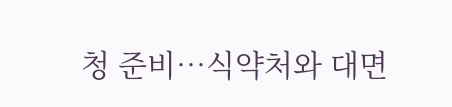청 준비…식약처와 대면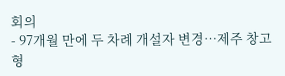회의
- 97개월 만에 두 차례 개설자 변경…제주 창고형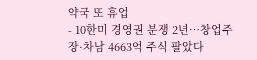약국 또 휴업
- 10한미 경영권 분쟁 2년…창업주 장·차남 4663억 주식 팔았다